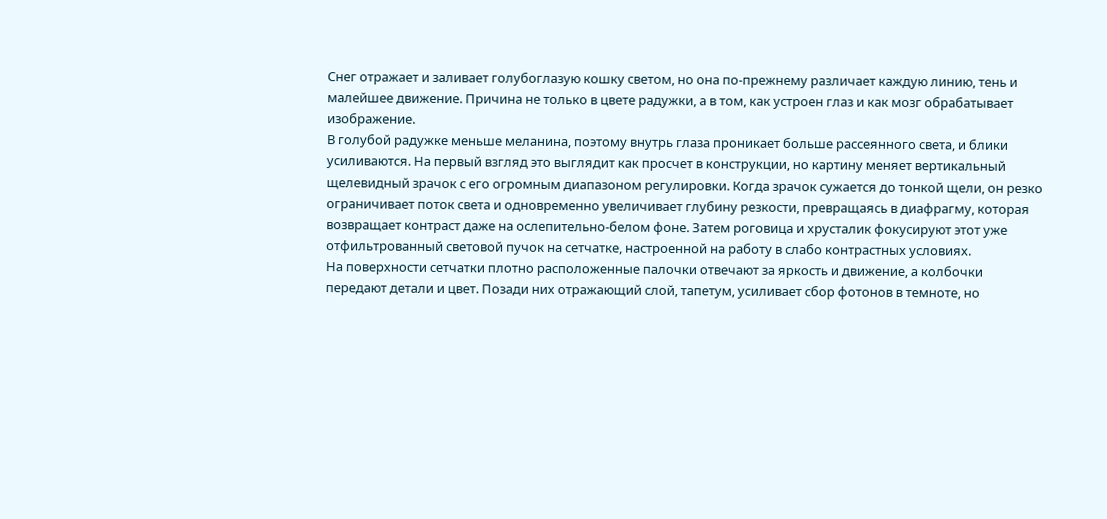Снег отражает и заливает голубоглазую кошку светом, но она по‑прежнему различает каждую линию, тень и малейшее движение. Причина не только в цвете радужки, а в том, как устроен глаз и как мозг обрабатывает изображение.
В голубой радужке меньше меланина, поэтому внутрь глаза проникает больше рассеянного света, и блики усиливаются. На первый взгляд это выглядит как просчет в конструкции, но картину меняет вертикальный щелевидный зрачок с его огромным диапазоном регулировки. Когда зрачок сужается до тонкой щели, он резко ограничивает поток света и одновременно увеличивает глубину резкости, превращаясь в диафрагму, которая возвращает контраст даже на ослепительно‑белом фоне. Затем роговица и хрусталик фокусируют этот уже отфильтрованный световой пучок на сетчатке, настроенной на работу в слабо контрастных условиях.
На поверхности сетчатки плотно расположенные палочки отвечают за яркость и движение, а колбочки передают детали и цвет. Позади них отражающий слой, тапетум, усиливает сбор фотонов в темноте, но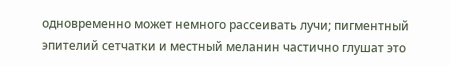одновременно может немного рассеивать лучи; пигментный эпителий сетчатки и местный меланин частично глушат это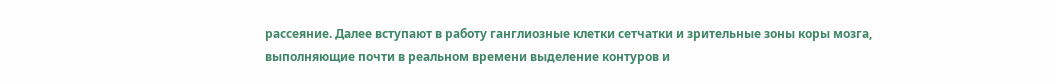рассеяние. Далее вступают в работу ганглиозные клетки сетчатки и зрительные зоны коры мозга, выполняющие почти в реальном времени выделение контуров и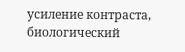усиление контраста, биологический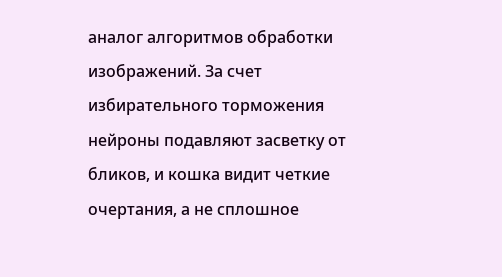аналог алгоритмов обработки изображений. За счет избирательного торможения нейроны подавляют засветку от бликов, и кошка видит четкие очертания, а не сплошное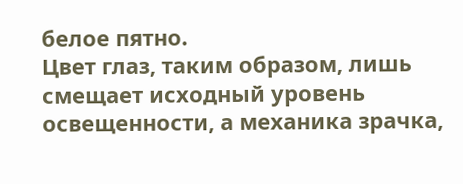белое пятно.
Цвет глаз, таким образом, лишь смещает исходный уровень освещенности, а механика зрачка,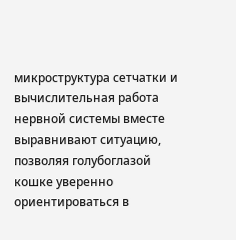микроструктура сетчатки и вычислительная работа нервной системы вместе выравнивают ситуацию, позволяя голубоглазой кошке уверенно ориентироваться в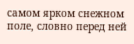самом ярком снежном поле, словно перед ней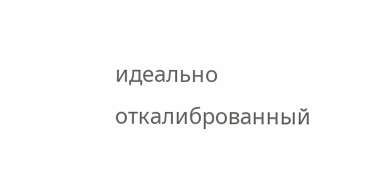идеально откалиброванный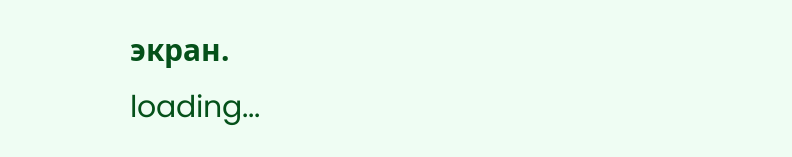экран.
loading...